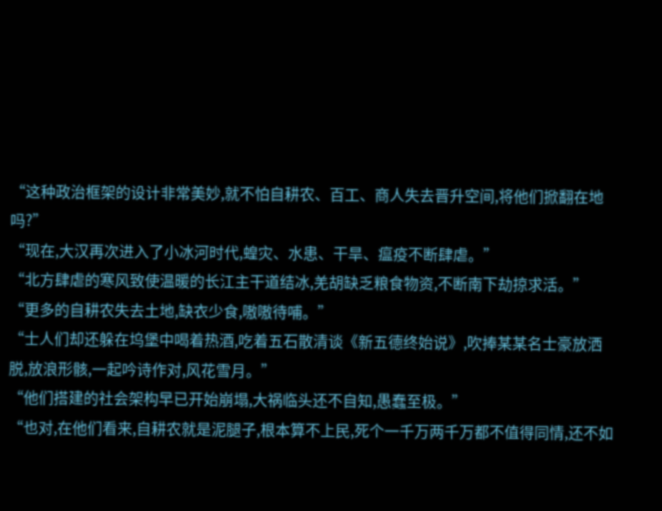“这种政治框架的设计非常美妙,就不怕自耕农、百工、商人失去晋升空间,将他们掀翻在地吗?”
“现在,大汉再次进入了小冰河时代,蝗灾、水患、干旱、瘟疫不断肆虐。”
“北方肆虐的寒风致使温暖的长江主干道结冰,羌胡缺乏粮食物资,不断南下劫掠求活。”
“更多的自耕农失去土地,缺衣少食,嗷嗷待哺。”
“士人们却还躲在坞堡中喝着热酒,吃着五石散清谈《新五德终始说》,吹捧某某名士豪放洒脱,放浪形骸,一起吟诗作对,风花雪月。”
“他们搭建的社会架构早已开始崩塌,大祸临头还不自知,愚蠢至极。”
“也对,在他们看来,自耕农就是泥腿子,根本算不上民,死个一千万两千万都不值得同情,还不如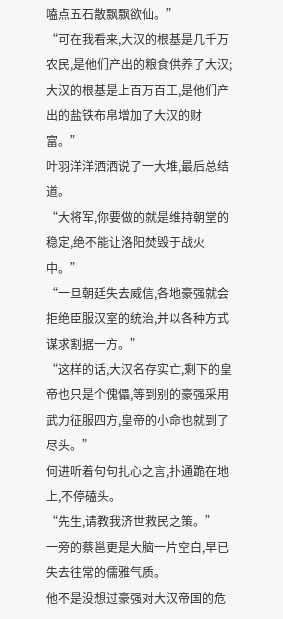嗑点五石散飘飘欲仙。”
“可在我看来,大汉的根基是几千万农民,是他们产出的粮食供养了大汉;大汉的根基是上百万百工,是他们产出的盐铁布帛增加了大汉的财富。”
叶羽洋洋洒洒说了一大堆,最后总结道。
“大将军,你要做的就是维持朝堂的稳定,绝不能让洛阳焚毁于战火中。”
“一旦朝廷失去威信,各地豪强就会拒绝臣服汉室的统治,并以各种方式谋求割据一方。”
“这样的话,大汉名存实亡,剩下的皇帝也只是个傀儡,等到别的豪强采用武力征服四方,皇帝的小命也就到了尽头。”
何进听着句句扎心之言,扑通跪在地上,不停磕头。
“先生,请教我济世救民之策。”
一旁的蔡邕更是大脑一片空白,早已失去往常的儒雅气质。
他不是没想过豪强对大汉帝国的危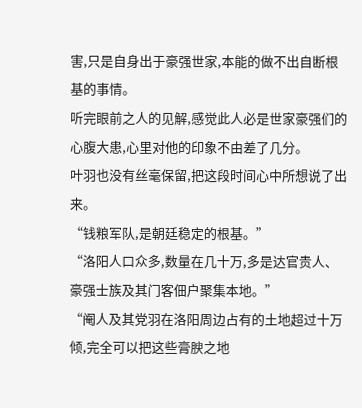害,只是自身出于豪强世家,本能的做不出自断根基的事情。
听完眼前之人的见解,感觉此人必是世家豪强们的心腹大患,心里对他的印象不由差了几分。
叶羽也没有丝毫保留,把这段时间心中所想说了出来。
“钱粮军队,是朝廷稳定的根基。”
“洛阳人口众多,数量在几十万,多是达官贵人、豪强士族及其门客佃户聚集本地。”
“阉人及其党羽在洛阳周边占有的土地超过十万倾,完全可以把这些膏腴之地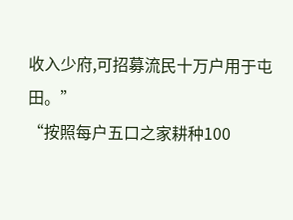收入少府,可招募流民十万户用于屯田。”
“按照每户五口之家耕种100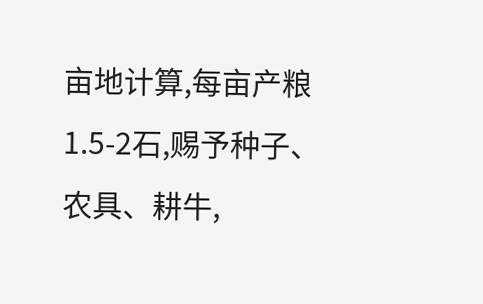亩地计算,每亩产粮1.5-2石,赐予种子、农具、耕牛,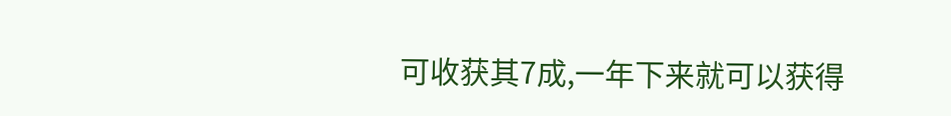可收获其7成,一年下来就可以获得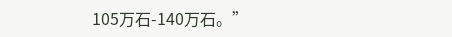105万石-140万石。”